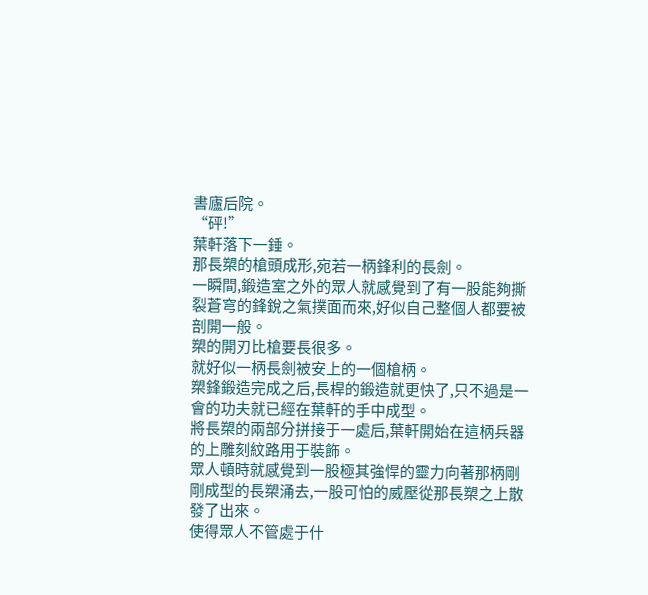書廬后院。
“砰!”
葉軒落下一錘。
那長槊的槍頭成形,宛若一柄鋒利的長劍。
一瞬間,鍛造室之外的眾人就感覺到了有一股能夠撕裂蒼穹的鋒銳之氣撲面而來,好似自己整個人都要被剖開一般。
槊的開刃比槍要長很多。
就好似一柄長劍被安上的一個槍柄。
槊鋒鍛造完成之后,長桿的鍛造就更快了,只不過是一會的功夫就已經在葉軒的手中成型。
將長槊的兩部分拼接于一處后,葉軒開始在這柄兵器的上雕刻紋路用于裝飾。
眾人頓時就感覺到一股極其強悍的靈力向著那柄剛剛成型的長槊涌去,一股可怕的威壓從那長槊之上散發了出來。
使得眾人不管處于什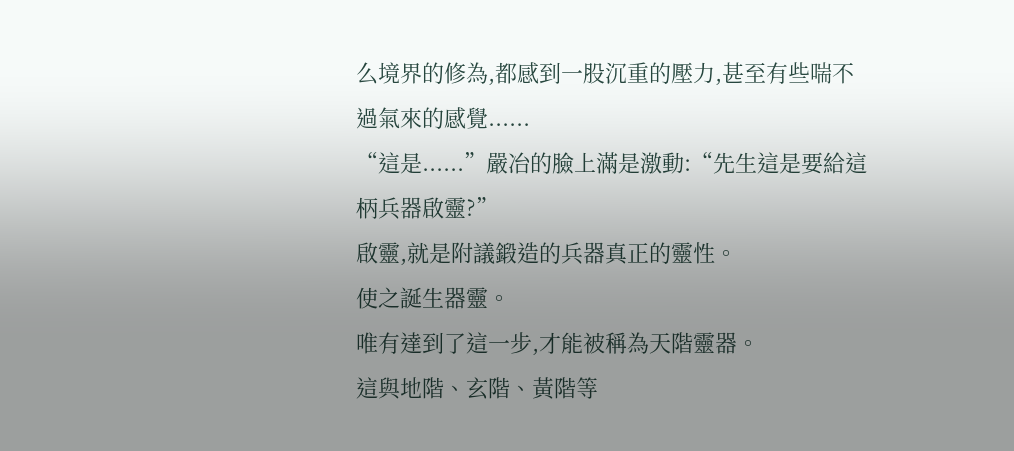么境界的修為,都感到一股沉重的壓力,甚至有些喘不過氣來的感覺......
“這是......”嚴冶的臉上滿是激動:“先生這是要給這柄兵器啟靈?”
啟靈,就是附議鍛造的兵器真正的靈性。
使之誕生器靈。
唯有達到了這一步,才能被稱為天階靈器。
這與地階、玄階、黃階等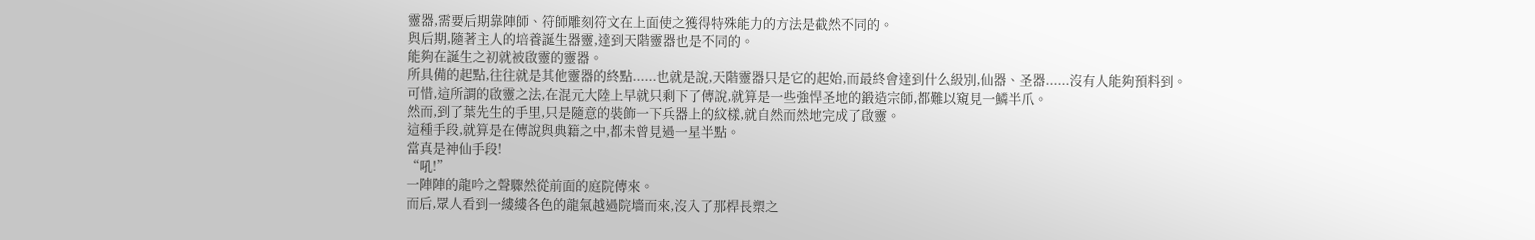靈器,需要后期靠陣師、符師雕刻符文在上面使之獲得特殊能力的方法是截然不同的。
與后期,隨著主人的培養誕生器靈,達到天階靈器也是不同的。
能夠在誕生之初就被啟靈的靈器。
所具備的起點,往往就是其他靈器的終點......也就是說,天階靈器只是它的起始,而最終會達到什么級別,仙器、圣器......沒有人能夠預料到。
可惜,這所謂的啟靈之法,在混元大陸上早就只剩下了傳說,就算是一些強悍圣地的鍛造宗師,都難以窺見一鱗半爪。
然而,到了葉先生的手里,只是隨意的裝飾一下兵器上的紋樣,就自然而然地完成了啟靈。
這種手段,就算是在傳說與典籍之中,都未曾見過一星半點。
當真是神仙手段!
“吼!”
一陣陣的龍吟之聲驟然從前面的庭院傳來。
而后,眾人看到一縷縷各色的龍氣越過院墻而來,沒入了那桿長槊之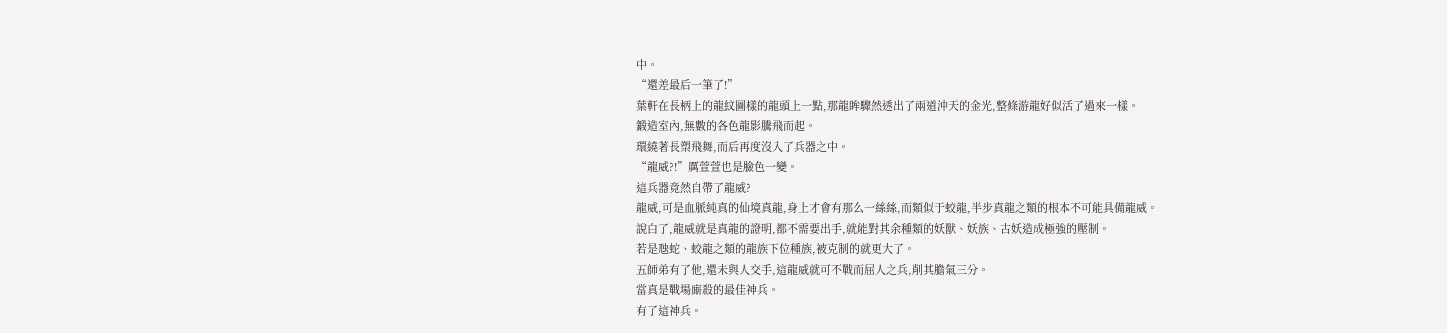中。
“還差最后一筆了!”
葉軒在長柄上的龍紋圖樣的龍頭上一點,那龍眸驟然透出了兩道沖天的金光,整條游龍好似活了過來一樣。
鍛造室內,無數的各色龍影騰飛而起。
環繞著長槊飛舞,而后再度沒入了兵器之中。
“龍威?!”厲萱萱也是臉色一變。
這兵器竟然自帶了龍威?
龍威,可是血脈純真的仙境真龍,身上才會有那么一絲絲,而類似于蛟龍,半步真龍之類的根本不可能具備龍威。
說白了,龍威就是真龍的證明,都不需要出手,就能對其余種類的妖獸、妖族、古妖造成極強的壓制。
若是虺蛇、蛟龍之類的龍族下位種族,被克制的就更大了。
五師弟有了他,還未與人交手,這龍威就可不戰而屈人之兵,削其膽氣三分。
當真是戰場廝殺的最佳神兵。
有了這神兵。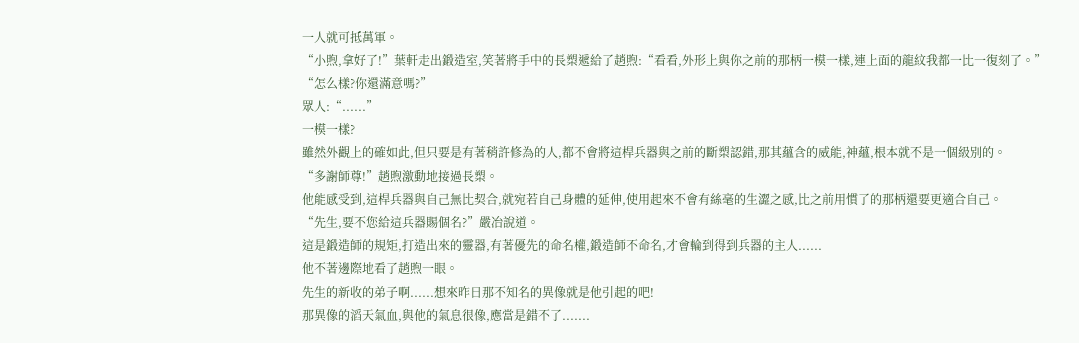一人就可抵萬軍。
“小煦,拿好了!”葉軒走出鍛造室,笑著將手中的長槊遞給了趙煦:“看看,外形上與你之前的那柄一模一樣,連上面的龍紋我都一比一復刻了。”
“怎么樣?你還滿意嗎?”
眾人:“......”
一模一樣?
雖然外觀上的確如此,但只要是有著稍許修為的人,都不會將這桿兵器與之前的斷槊認錯,那其蘊含的威能,神蘊,根本就不是一個級別的。
“多謝師尊!”趙煦激動地接過長槊。
他能感受到,這桿兵器與自己無比契合,就宛若自己身體的延伸,使用起來不會有絲毫的生澀之感,比之前用慣了的那柄還要更適合自己。
“先生,要不您給這兵器賜個名?”嚴冶說道。
這是鍛造師的規矩,打造出來的靈器,有著優先的命名權,鍛造師不命名,才會輪到得到兵器的主人......
他不著邊際地看了趙煦一眼。
先生的新收的弟子啊......想來昨日那不知名的異像就是他引起的吧!
那異像的滔天氣血,與他的氣息很像,應當是錯不了.......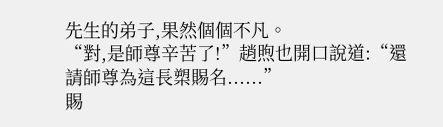先生的弟子,果然個個不凡。
“對,是師尊辛苦了!”趙煦也開口說道:“還請師尊為這長槊賜名......”
賜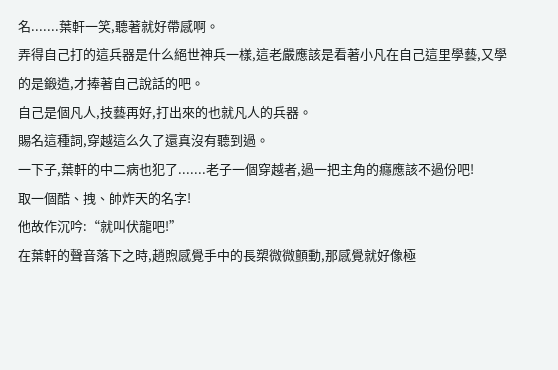名.......葉軒一笑,聽著就好帶感啊。
弄得自己打的這兵器是什么絕世神兵一樣,這老嚴應該是看著小凡在自己這里學藝,又學的是鍛造,才捧著自己說話的吧。
自己是個凡人,技藝再好,打出來的也就凡人的兵器。
賜名這種詞,穿越這么久了還真沒有聽到過。
一下子,葉軒的中二病也犯了.......老子一個穿越者,過一把主角的癮應該不過份吧!
取一個酷、拽、帥炸天的名字!
他故作沉吟:“就叫伏龍吧!”
在葉軒的聲音落下之時,趙煦感覺手中的長槊微微顫動,那感覺就好像極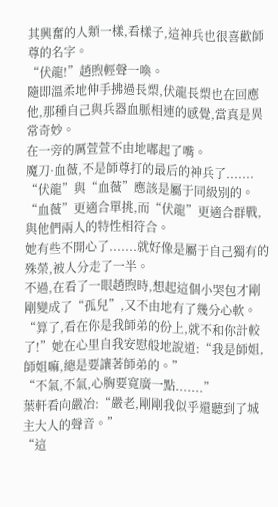其興奮的人類一樣,看樣子,這神兵也很喜歡師尊的名字。
“伏龍!”趙煦輕聲一喚。
隨即溫柔地伸手拂過長槊,伏龍長槊也在回應他,那種自己與兵器血脈相連的感覺,當真是異常奇妙。
在一旁的厲萱萱不由地嘟起了嘴。
魔刀·血薇,不是師尊打的最后的神兵了.......
“伏龍”與“血薇”應該是屬于同級別的。
“血薇”更適合單挑,而“伏龍”更適合群戰,與他們兩人的特性相符合。
她有些不開心了.......就好像是屬于自己獨有的殊榮,被人分走了一半。
不過,在看了一眼趙煦時,想起這個小哭包才剛剛變成了“孤兒”,又不由地有了幾分心軟。
“算了,看在你是我師弟的份上,就不和你計較了!”她在心里自我安慰般地說道:“我是師姐,師姐嘛,總是要讓著師弟的。”
“不氣,不氣,心胸要寬廣一點.......”
葉軒看向嚴冶:“嚴老,剛剛我似乎還聽到了城主大人的聲音。”
“這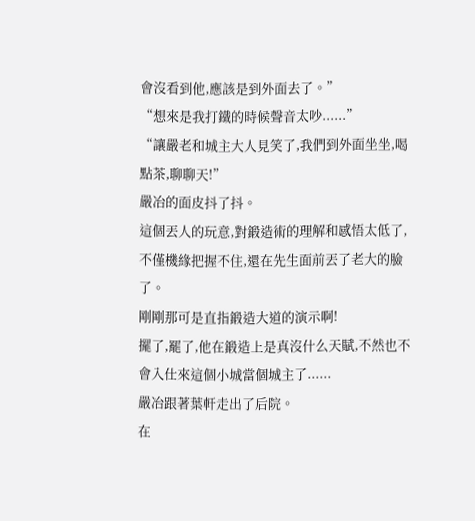會沒看到他,應該是到外面去了。”
“想來是我打鐵的時候聲音太吵......”
“讓嚴老和城主大人見笑了,我們到外面坐坐,喝點茶,聊聊天!”
嚴冶的面皮抖了抖。
這個丟人的玩意,對鍛造術的理解和感悟太低了,不僅機緣把握不住,還在先生面前丟了老大的臉了。
剛剛那可是直指鍛造大道的演示啊!
擺了,罷了,他在鍛造上是真沒什么天賦,不然也不會入仕來這個小城當個城主了......
嚴冶跟著葉軒走出了后院。
在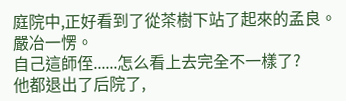庭院中,正好看到了從茶樹下站了起來的孟良。
嚴冶一愣。
自己這師侄......怎么看上去完全不一樣了?
他都退出了后院了,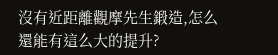沒有近距離觀摩先生鍛造,怎么還能有這么大的提升?